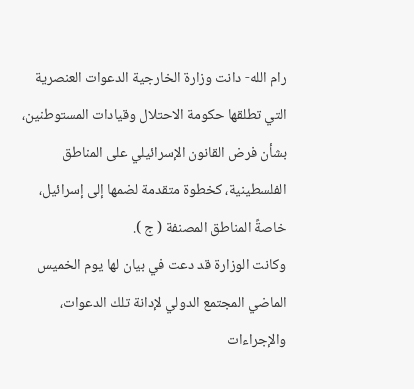رام الله- دانت وزارة الخارجية الدعوات العنصرية التي تطلقها حكومة الاحتلال وقيادات المستوطنين، بشأن فرض القانون الإسرائيلي على المناطق الفلسطينية، كخطوة متقدمة لضمها إلى إسرائيل، خاصةً المناطق المصنفة ( ج ).
وكانت الوزارة قد دعت في بيان لها يوم الخميس الماضي المجتمع الدولي لإدانة تلك الدعوات، والإجراءات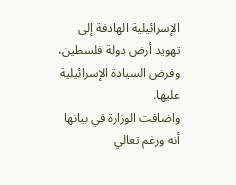الإسرائيلية الهادفة إلى تهويد أرض دولة فلسطين، وفرض السيادة الإسرائيلية عليها.
واضافت الوزارة في بيانها أنه ورغم تعالي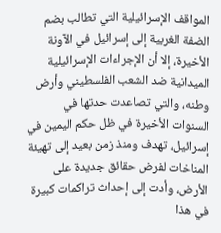المواقف الإسرائيلية التي تطالب بضم الضفة الغربية إلى إسرائيل في الآونة الأخيرة، إلا أن الإجراءات الإسرائيلية الميدانية ضد الشعب الفلسطيني وأرض وطنه، والتي تصاعدت حدتها في السنوات الأخيرة في ظل حكم اليمين في إسرائيل، تهدف ومنذ زمن بعيد إلى تهيئة المناخات لفرض حقائق جديدة على الأرض، وأدت إلى إحداث تراكمات كبيرة في هذا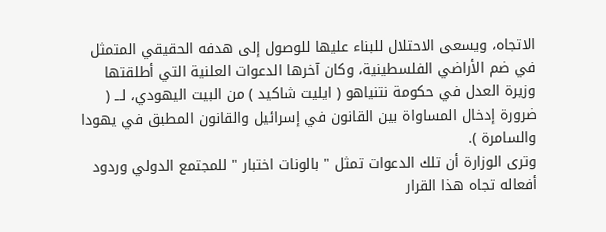الاتجاه، ويسعى الاحتلال للبناء عليها للوصول إلى هدفه الحقيقي المتمثل في ضم الأراضي الفلسطينية، وكان آخرها الدعوات العلنية التي أطلقتها وزيرة العدل في حكومة نتنياهو ( ايليت شاكيد ) من البيت اليهودي، لـــ ( ضرورة إدخال المساواة بين القانون في إسرائيل والقانون المطبق في يهودا والسامرة ).
وترى الوزارة أن تلك الدعوات تمثل " بالونات اختبار " للمجتمع الدولي وردود أفعاله تجاه هذا القرار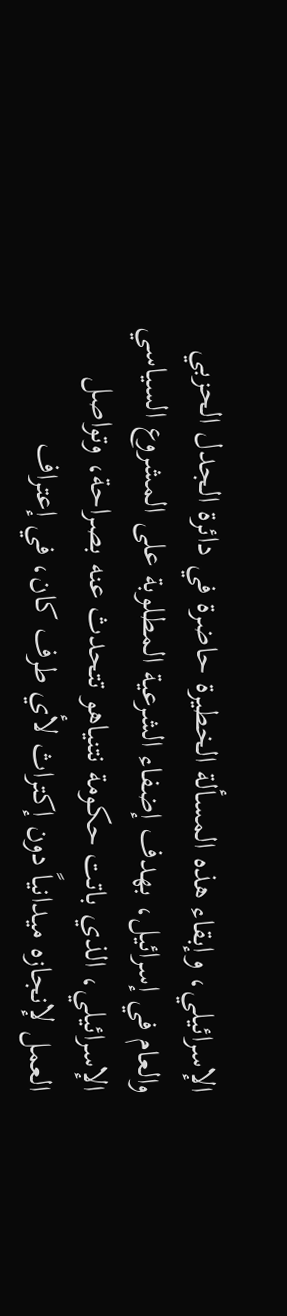الإسرائيلي، وإبقاء هذه المسألة الخطيرة حاضرة في دائرة الجدل الحزبي والعام في إسرائيل، بهدف إضفاء الشرعية المطلوبة على المشروع السياسي الإسرائيلي، الذي باتت حكومة نتنياهو تتحدث عنه بصراحة، وتواصل العمل لإنجازه ميدانياً دون إكتراث لأي طرف كان، في إعتراف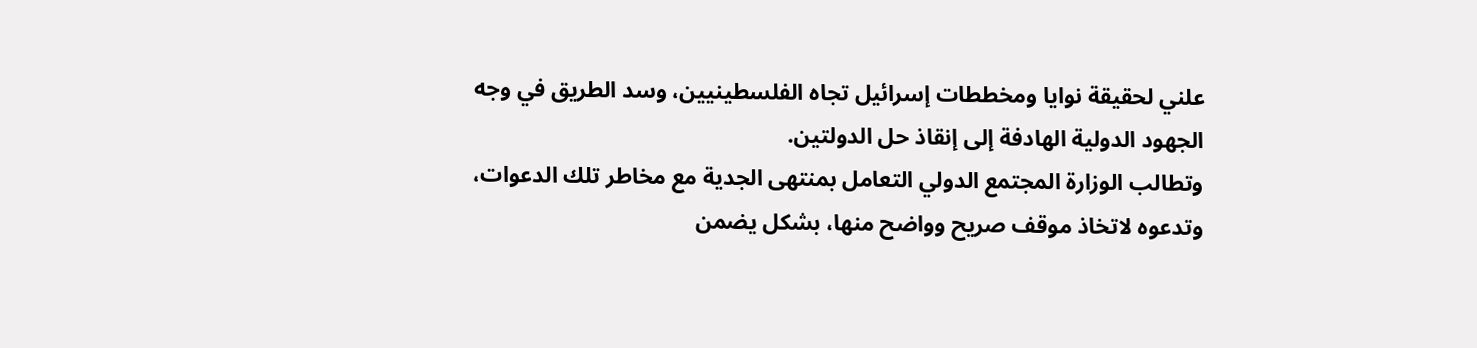علني لحقيقة نوايا ومخططات إسرائيل تجاه الفلسطينيين، وسد الطريق في وجه الجهود الدولية الهادفة إلى إنقاذ حل الدولتين.
وتطالب الوزارة المجتمع الدولي التعامل بمنتهى الجدية مع مخاطر تلك الدعوات، وتدعوه لاتخاذ موقف صريح وواضح منها، بشكل يضمن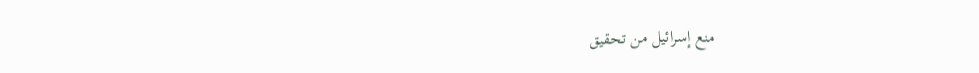منع إسرائيل من تحقيق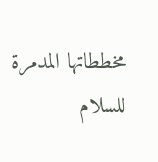مخططاتها المدمرة للسلام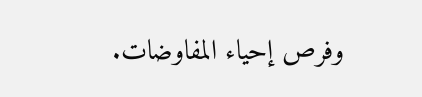وفرص إحياء المفاوضات.